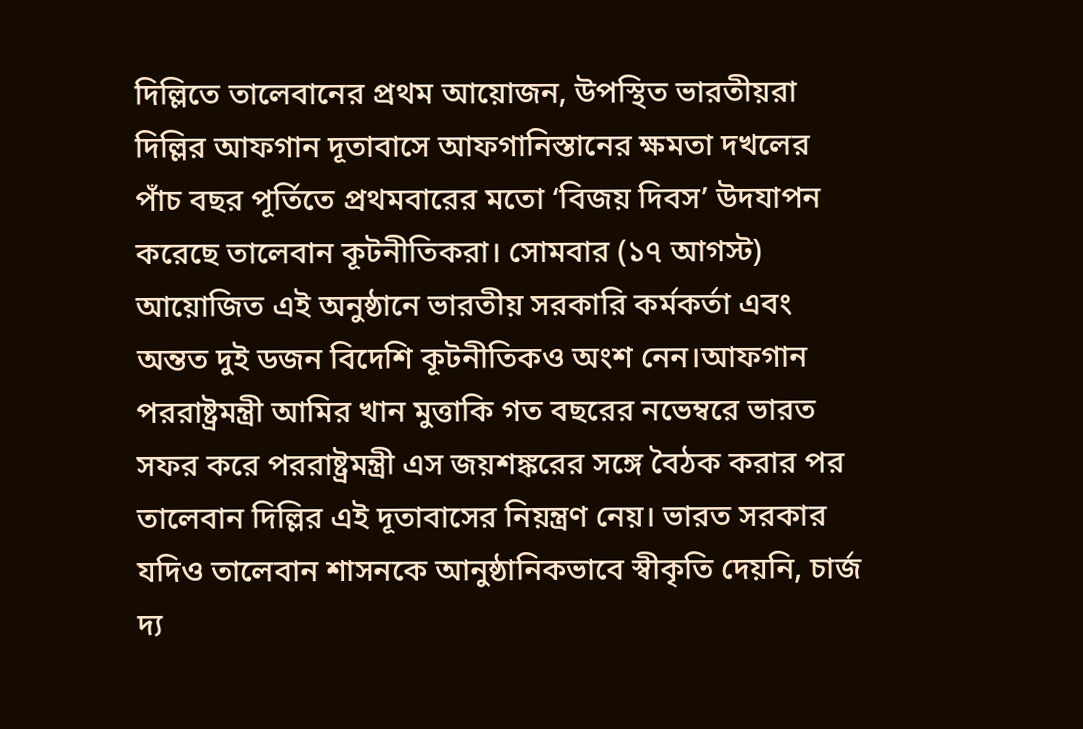দিল্লিতে তালেবানের প্রথম আয়োজন, উপস্থিত ভারতীয়রা
দিল্লির আফগান দূতাবাসে আফগানিস্তানের ক্ষমতা দখলের পাঁচ বছর পূর্তিতে প্রথমবারের মতো ‘বিজয় দিবস’ উদযাপন করেছে তালেবান কূটনীতিকরা। সোমবার (১৭ আগস্ট) আয়োজিত এই অনুষ্ঠানে ভারতীয় সরকারি কর্মকর্তা এবং অন্তত দুই ডজন বিদেশি কূটনীতিকও অংশ নেন।আফগান পররাষ্ট্রমন্ত্রী আমির খান মুত্তাকি গত বছরের নভেম্বরে ভারত সফর করে পররাষ্ট্রমন্ত্রী এস জয়শঙ্করের সঙ্গে বৈঠক করার পর তালেবান দিল্লির এই দূতাবাসের নিয়ন্ত্রণ নেয়। ভারত সরকার যদিও তালেবান শাসনকে আনুষ্ঠানিকভাবে স্বীকৃতি দেয়নি, চার্জ দ্য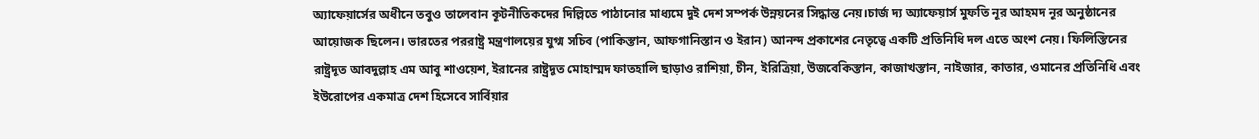অ্যাফেয়ার্সের অধীনে তবুও তালেবান কূটনীতিকদের দিল্লিতে পাঠানোর মাধ্যমে দুই দেশ সম্পর্ক উন্নয়নের সিদ্ধান্ত নেয়।চার্জ দ্য অ্যাফেয়ার্স মুফতি নূর আহমদ নূর অনুষ্ঠানের আয়োজক ছিলেন। ভারতের পররাষ্ট্র মন্ত্রণালয়ের যুগ্ম সচিব (পাকিস্তান, আফগানিস্তান ও ইরান) আনন্দ প্রকাশের নেতৃত্বে একটি প্রতিনিধি দল এতে অংশ নেয়। ফিলিস্তিনের রাষ্ট্রদূত আবদুল্লাহ এম আবু শাওয়েশ, ইরানের রাষ্ট্রদূত মোহাম্মদ ফাতহালি ছাড়াও রাশিয়া, চীন, ইরিত্রিয়া, উজবেকিস্তান, কাজাখস্তান, নাইজার, কাতার, ওমানের প্রতিনিধি এবং ইউরোপের একমাত্র দেশ হিসেবে সার্বিয়ার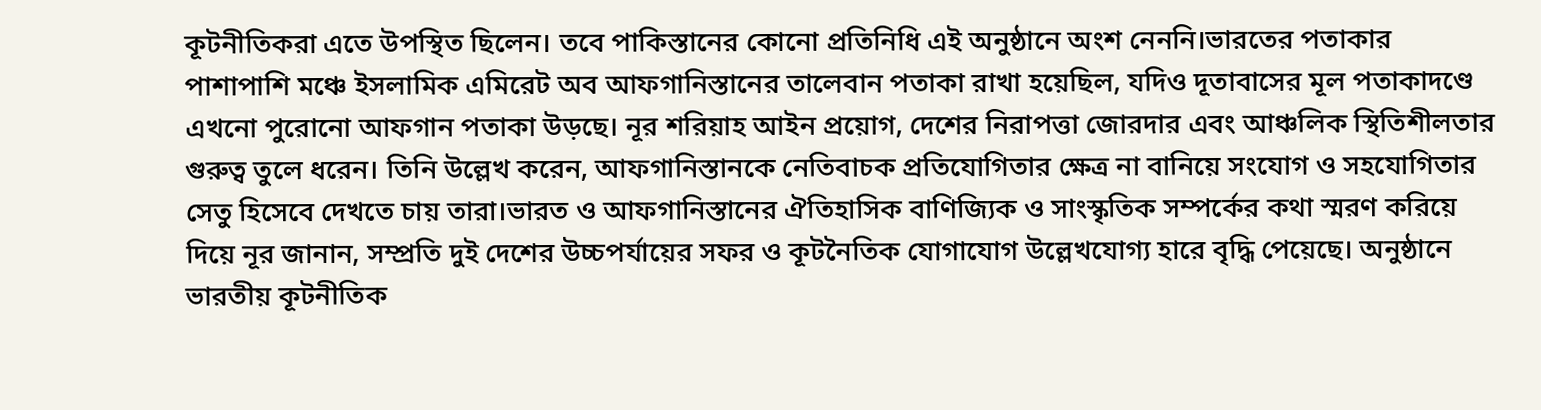কূটনীতিকরা এতে উপস্থিত ছিলেন। তবে পাকিস্তানের কোনো প্রতিনিধি এই অনুষ্ঠানে অংশ নেননি।ভারতের পতাকার পাশাপাশি মঞ্চে ইসলামিক এমিরেট অব আফগানিস্তানের তালেবান পতাকা রাখা হয়েছিল, যদিও দূতাবাসের মূল পতাকাদণ্ডে এখনো পুরোনো আফগান পতাকা উড়ছে। নূর শরিয়াহ আইন প্রয়োগ, দেশের নিরাপত্তা জোরদার এবং আঞ্চলিক স্থিতিশীলতার গুরুত্ব তুলে ধরেন। তিনি উল্লেখ করেন, আফগানিস্তানকে নেতিবাচক প্রতিযোগিতার ক্ষেত্র না বানিয়ে সংযোগ ও সহযোগিতার সেতু হিসেবে দেখতে চায় তারা।ভারত ও আফগানিস্তানের ঐতিহাসিক বাণিজ্যিক ও সাংস্কৃতিক সম্পর্কের কথা স্মরণ করিয়ে দিয়ে নূর জানান, সম্প্রতি দুই দেশের উচ্চপর্যায়ের সফর ও কূটনৈতিক যোগাযোগ উল্লেখযোগ্য হারে বৃদ্ধি পেয়েছে। অনুষ্ঠানে ভারতীয় কূটনীতিক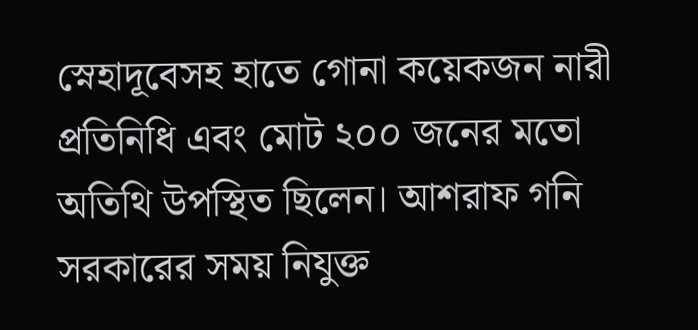স্নেহাদূবেসহ হাতে গোনা কয়েকজন নারী প্রতিনিধি এবং মোট ২০০ জনের মতো অতিথি উপস্থিত ছিলেন। আশরাফ গনি সরকারের সময় নিযুক্ত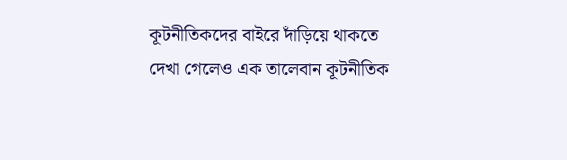কূটনীতিকদের বাইরে দাঁড়িয়ে থাকতে দেখা গেলেও এক তালেবান কূটনীতিক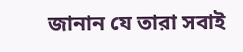জানান যে তারা সবাই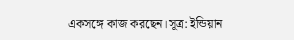একসঙ্গে কাজ করছেন।সূত্র: ইন্ডিয়ান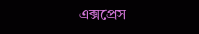এক্সপ্রেস